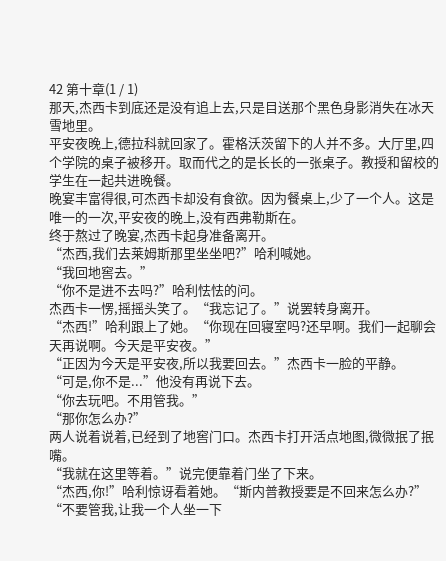42 第十章(1 / 1)
那天,杰西卡到底还是没有追上去,只是目送那个黑色身影消失在冰天雪地里。
平安夜晚上,德拉科就回家了。霍格沃茨留下的人并不多。大厅里,四个学院的桌子被移开。取而代之的是长长的一张桌子。教授和留校的学生在一起共进晚餐。
晚宴丰富得很,可杰西卡却没有食欲。因为餐桌上,少了一个人。这是唯一的一次,平安夜的晚上,没有西弗勒斯在。
终于熬过了晚宴,杰西卡起身准备离开。
“杰西,我们去莱姆斯那里坐坐吧?”哈利喊她。
“我回地窖去。”
“你不是进不去吗?”哈利怯怯的问。
杰西卡一愣,摇摇头笑了。“我忘记了。”说罢转身离开。
“杰西!”哈利跟上了她。“你现在回寝室吗?还早啊。我们一起聊会天再说啊。今天是平安夜。”
“正因为今天是平安夜,所以我要回去。”杰西卡一脸的平静。
“可是,你不是...”他没有再说下去。
“你去玩吧。不用管我。”
“那你怎么办?”
两人说着说着,已经到了地窖门口。杰西卡打开活点地图,微微抿了抿嘴。
“我就在这里等着。”说完便靠着门坐了下来。
“杰西,你!”哈利惊讶看着她。“斯内普教授要是不回来怎么办?”
“不要管我,让我一个人坐一下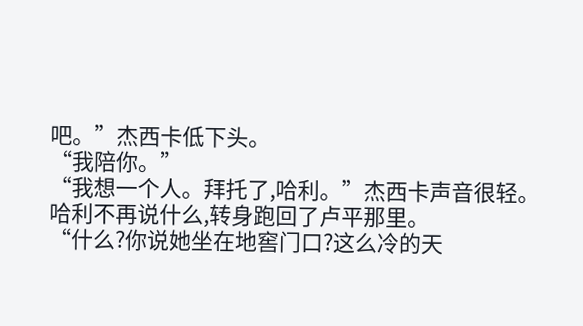吧。”杰西卡低下头。
“我陪你。”
“我想一个人。拜托了,哈利。”杰西卡声音很轻。
哈利不再说什么,转身跑回了卢平那里。
“什么?你说她坐在地窖门口?这么冷的天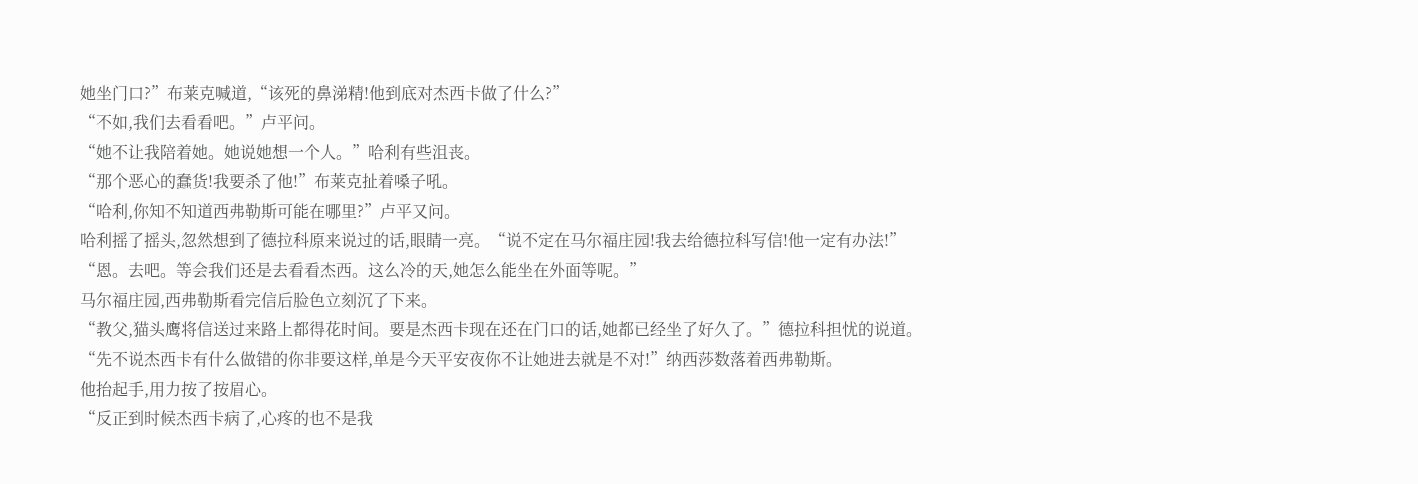她坐门口?”布莱克喊道,“该死的鼻涕精!他到底对杰西卡做了什么?”
“不如,我们去看看吧。”卢平问。
“她不让我陪着她。她说她想一个人。”哈利有些沮丧。
“那个恶心的蠢货!我要杀了他!”布莱克扯着嗓子吼。
“哈利,你知不知道西弗勒斯可能在哪里?”卢平又问。
哈利摇了摇头,忽然想到了德拉科原来说过的话,眼睛一亮。“说不定在马尔福庄园!我去给德拉科写信!他一定有办法!”
“恩。去吧。等会我们还是去看看杰西。这么冷的天,她怎么能坐在外面等呢。”
马尔福庄园,西弗勒斯看完信后脸色立刻沉了下来。
“教父,猫头鹰将信送过来路上都得花时间。要是杰西卡现在还在门口的话,她都已经坐了好久了。”德拉科担忧的说道。
“先不说杰西卡有什么做错的你非要这样,单是今天平安夜你不让她进去就是不对!”纳西莎数落着西弗勒斯。
他抬起手,用力按了按眉心。
“反正到时候杰西卡病了,心疼的也不是我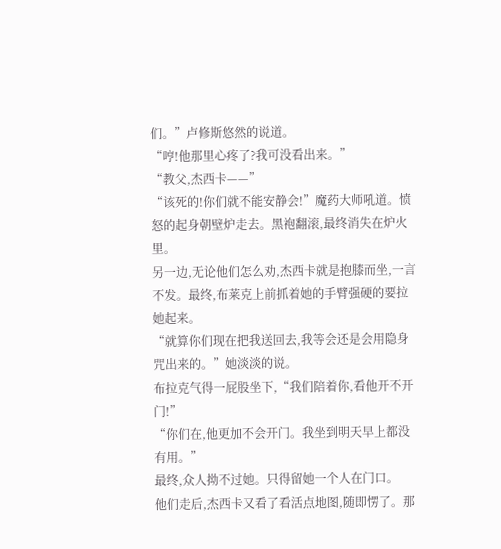们。”卢修斯悠然的说道。
“哼!他那里心疼了?我可没看出来。”
“教父,杰西卡——”
“该死的!你们就不能安静会!”魔药大师吼道。愤怒的起身朝壁炉走去。黑袍翻滚,最终消失在炉火里。
另一边,无论他们怎么劝,杰西卡就是抱膝而坐,一言不发。最终,布莱克上前抓着她的手臂强硬的要拉她起来。
“就算你们现在把我送回去,我等会还是会用隐身咒出来的。”她淡淡的说。
布拉克气得一屁股坐下,“我们陪着你,看他开不开门!”
“你们在,他更加不会开门。我坐到明天早上都没有用。”
最终,众人拗不过她。只得留她一个人在门口。
他们走后,杰西卡又看了看活点地图,随即愣了。那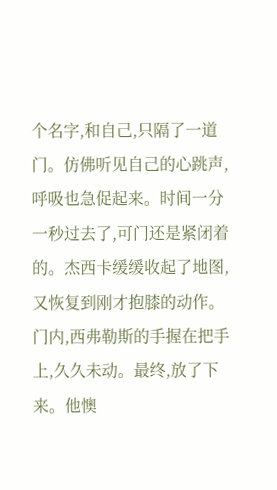个名字,和自己,只隔了一道门。仿佛听见自己的心跳声,呼吸也急促起来。时间一分一秒过去了,可门还是紧闭着的。杰西卡缓缓收起了地图,又恢复到刚才抱膝的动作。
门内,西弗勒斯的手握在把手上,久久未动。最终,放了下来。他懊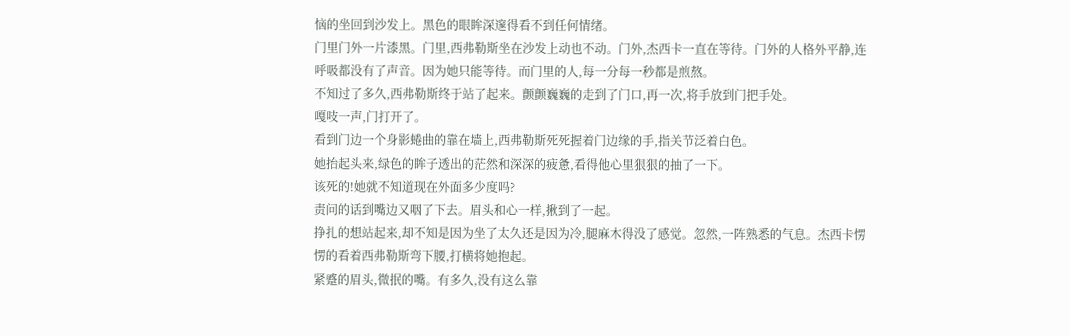恼的坐回到沙发上。黑色的眼眸深邃得看不到任何情绪。
门里门外一片漆黑。门里,西弗勒斯坐在沙发上动也不动。门外,杰西卡一直在等待。门外的人格外平静,连呼吸都没有了声音。因为她只能等待。而门里的人,每一分每一秒都是煎熬。
不知过了多久,西弗勒斯终于站了起来。颤颤巍巍的走到了门口,再一次,将手放到门把手处。
嘎吱一声,门打开了。
看到门边一个身影蜷曲的靠在墙上,西弗勒斯死死握着门边缘的手,指关节泛着白色。
她抬起头来,绿色的眸子透出的茫然和深深的疲惫,看得他心里狠狠的抽了一下。
该死的!她就不知道现在外面多少度吗?
责问的话到嘴边又咽了下去。眉头和心一样,揪到了一起。
挣扎的想站起来,却不知是因为坐了太久还是因为冷,腿麻木得没了感觉。忽然,一阵熟悉的气息。杰西卡愣愣的看着西弗勒斯弯下腰,打横将她抱起。
紧蹙的眉头,微抿的嘴。有多久,没有这么靠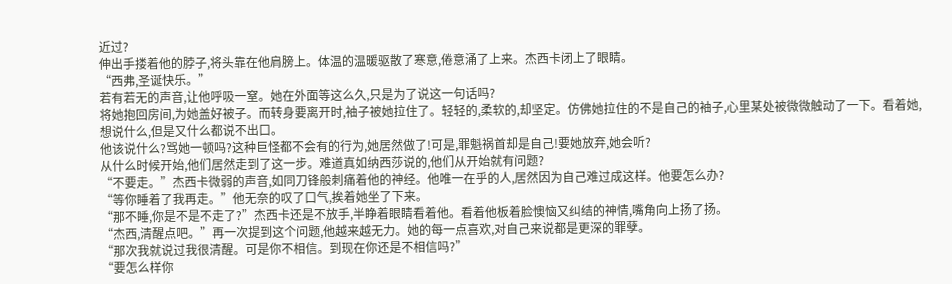近过?
伸出手搂着他的脖子,将头靠在他肩膀上。体温的温暖驱散了寒意,倦意涌了上来。杰西卡闭上了眼睛。
“西弗,圣诞快乐。”
若有若无的声音,让他呼吸一窒。她在外面等这么久,只是为了说这一句话吗?
将她抱回房间,为她盖好被子。而转身要离开时,袖子被她拉住了。轻轻的,柔软的,却坚定。仿佛她拉住的不是自己的袖子,心里某处被微微触动了一下。看着她,想说什么,但是又什么都说不出口。
他该说什么?骂她一顿吗?这种巨怪都不会有的行为,她居然做了!可是,罪魁祸首却是自己!要她放弃,她会听?
从什么时候开始,他们居然走到了这一步。难道真如纳西莎说的,他们从开始就有问题?
“不要走。”杰西卡微弱的声音,如同刀锋般刺痛着他的神经。他唯一在乎的人,居然因为自己难过成这样。他要怎么办?
“等你睡着了我再走。”他无奈的叹了口气,挨着她坐了下来。
“那不睡,你是不是不走了?”杰西卡还是不放手,半睁着眼睛看着他。看着他板着脸懊恼又纠结的神情,嘴角向上扬了扬。
“杰西,清醒点吧。”再一次提到这个问题,他越来越无力。她的每一点喜欢,对自己来说都是更深的罪孽。
“那次我就说过我很清醒。可是你不相信。到现在你还是不相信吗?”
“要怎么样你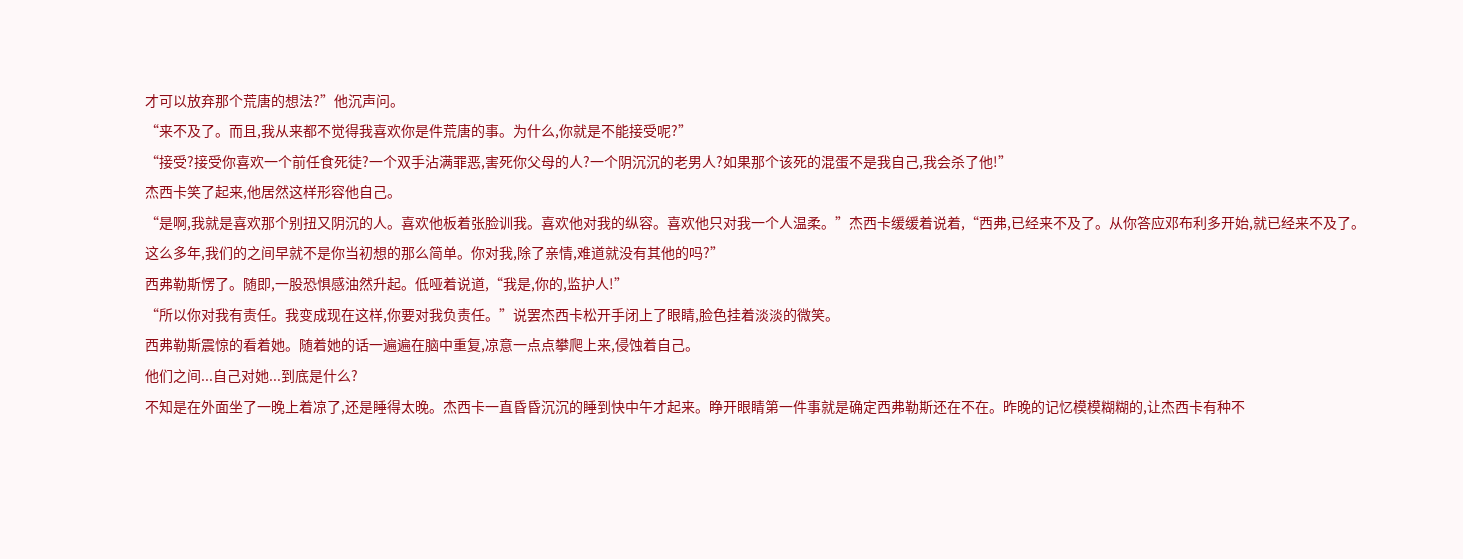才可以放弃那个荒唐的想法?”他沉声问。
“来不及了。而且,我从来都不觉得我喜欢你是件荒唐的事。为什么,你就是不能接受呢?”
“接受?接受你喜欢一个前任食死徒?一个双手沾满罪恶,害死你父母的人?一个阴沉沉的老男人?如果那个该死的混蛋不是我自己,我会杀了他!”
杰西卡笑了起来,他居然这样形容他自己。
“是啊,我就是喜欢那个别扭又阴沉的人。喜欢他板着张脸训我。喜欢他对我的纵容。喜欢他只对我一个人温柔。”杰西卡缓缓着说着,“西弗,已经来不及了。从你答应邓布利多开始,就已经来不及了。这么多年,我们的之间早就不是你当初想的那么简单。你对我,除了亲情,难道就没有其他的吗?”
西弗勒斯愣了。随即,一股恐惧感油然升起。低哑着说道,“我是,你的,监护人!”
“所以你对我有责任。我变成现在这样,你要对我负责任。”说罢杰西卡松开手闭上了眼睛,脸色挂着淡淡的微笑。
西弗勒斯震惊的看着她。随着她的话一遍遍在脑中重复,凉意一点点攀爬上来,侵蚀着自己。
他们之间...自己对她...到底是什么?
不知是在外面坐了一晚上着凉了,还是睡得太晚。杰西卡一直昏昏沉沉的睡到快中午才起来。睁开眼睛第一件事就是确定西弗勒斯还在不在。昨晚的记忆模模糊糊的,让杰西卡有种不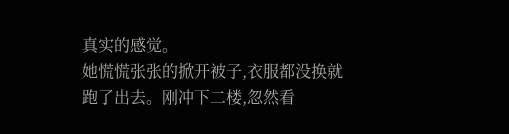真实的感觉。
她慌慌张张的掀开被子,衣服都没换就跑了出去。刚冲下二楼,忽然看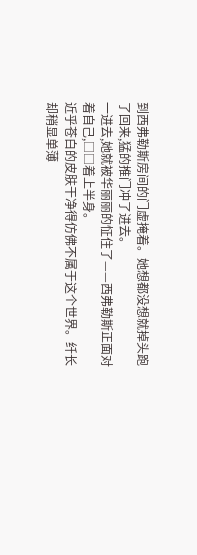到西弗勒斯房间的门虚掩着。她想都没想就掉头跑了回来,猛的推门冲了进去。
一进去,她就被华丽丽的怔住了——西弗勒斯正面对着自己,□□着上半身。
近乎苍白的皮肤干净得仿佛不属于这个世界。纤长却稍显单薄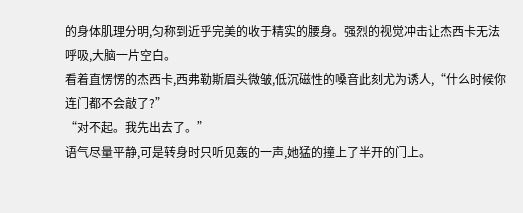的身体肌理分明,匀称到近乎完美的收于精实的腰身。强烈的视觉冲击让杰西卡无法呼吸,大脑一片空白。
看着直愣愣的杰西卡,西弗勒斯眉头微皱,低沉磁性的嗓音此刻尤为诱人,“什么时候你连门都不会敲了?”
“对不起。我先出去了。”
语气尽量平静,可是转身时只听见轰的一声,她猛的撞上了半开的门上。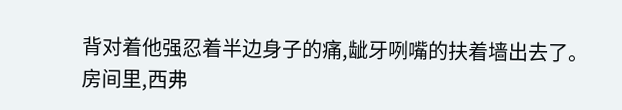背对着他强忍着半边身子的痛,龇牙咧嘴的扶着墙出去了。
房间里,西弗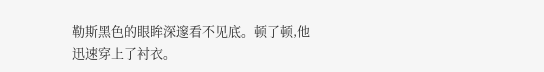勒斯黑色的眼眸深邃看不见底。顿了顿,他迅速穿上了衬衣。